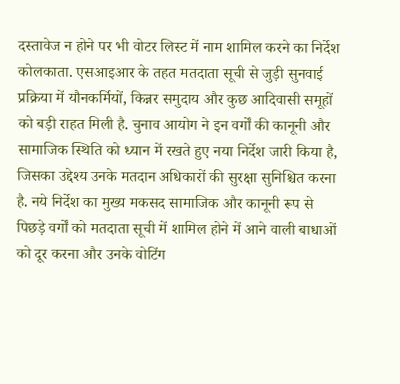दस्तावेज न होने पर भी वोटर लिस्ट में नाम शामिल करने का निर्देश
कोलकाता. एसआइआर के तहत मतदाता सूची से जुड़ी सुनवाई प्रक्रिया में यौनकर्मियों, किन्नर समुदाय और कुछ आदिवासी समूहों को बड़ी राहत मिली है. चुनाव आयोग ने इन वर्गों की कानूनी और सामाजिक स्थिति को ध्यान में रखते हुए नया निर्देश जारी किया है, जिसका उद्देश्य उनके मतदान अधिकारों की सुरक्षा सुनिश्चित करना है. नये निर्देश का मुख्य मकसद सामाजिक और कानूनी रूप से पिछड़े वर्गों को मतदाता सूची में शामिल होने में आने वाली बाधाओं को दूर करना और उनके वोटिंग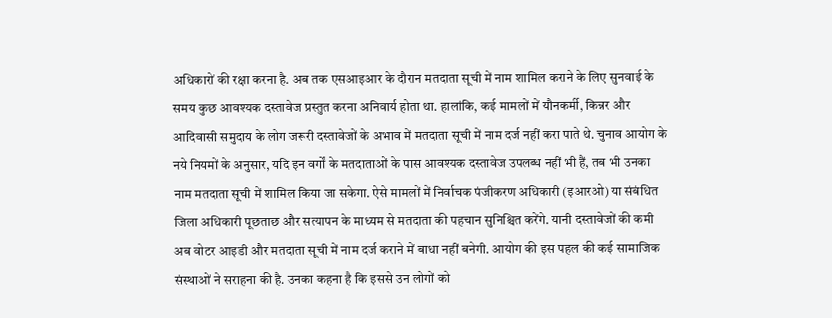अधिकारों की रक्षा करना है. अब तक एसआइआर के दौरान मतदाता सूची में नाम शामिल कराने के लिए सुनवाई के समय कुछ आवश्यक दस्तावेज प्रस्तुत करना अनिवार्य होता था. हालांकि, कई मामलों में यौनकर्मी, किन्नर और आदिवासी समुदाय के लोग जरूरी दस्तावेजों के अभाव में मतदाता सूची में नाम दर्ज नहीं करा पाते थे. चुनाव आयोग के नये नियमों के अनुसार, यदि इन वर्गों के मतदाताओं के पास आवश्यक दस्तावेज उपलब्ध नहीं भी हैं, तब भी उनका नाम मतदाता सूची में शामिल किया जा सकेगा. ऐसे मामलों में निर्वाचक पंजीकरण अधिकारी (इआरओ) या संबंधित जिला अधिकारी पूछताछ और सत्यापन के माध्यम से मतदाता की पहचान सुनिश्चित करेंगे. यानी दस्तावेजों की कमी अब वोटर आइडी और मतदाता सूची में नाम दर्ज कराने में बाधा नहीं बनेगी. आयोग की इस पहल की कई सामाजिक संस्थाओं ने सराहना की है. उनका कहना है कि इससे उन लोगों को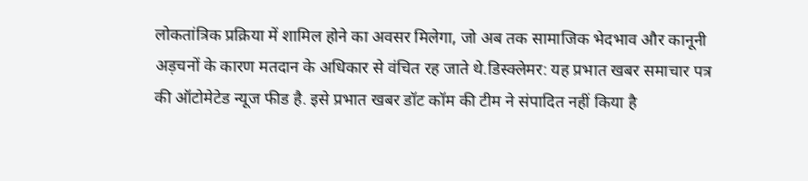लोकतांत्रिक प्रक्रिया में शामिल होने का अवसर मिलेगा, जो अब तक सामाजिक भेदभाव और कानूनी अड़चनों के कारण मतदान के अधिकार से वंचित रह जाते थे.डिस्क्लेमर: यह प्रभात खबर समाचार पत्र की ऑटोमेटेड न्यूज फीड है. इसे प्रभात खबर डॉट कॉम की टीम ने संपादित नहीं किया है